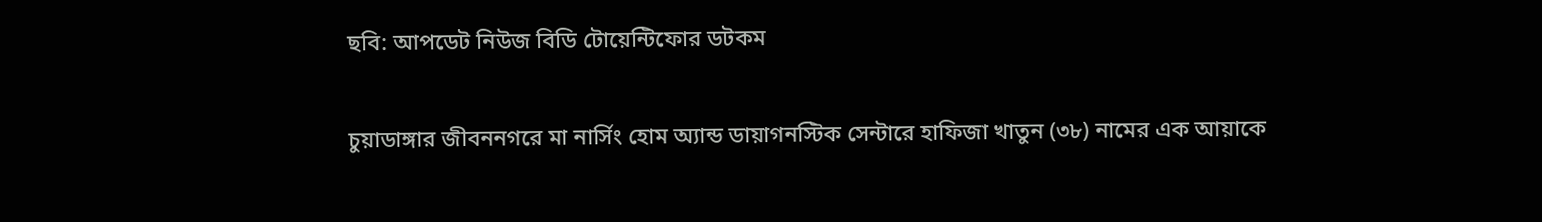ছবি: আপডেট নিউজ বিডি টোয়েন্টিফোর ডটকম

চুয়াডাঙ্গার জীবননগরে মা নার্সিং হোম অ্যান্ড ডায়াগনস্টিক সেন্টারে হাফিজা খাতুন (৩৮) নামের এক আয়াকে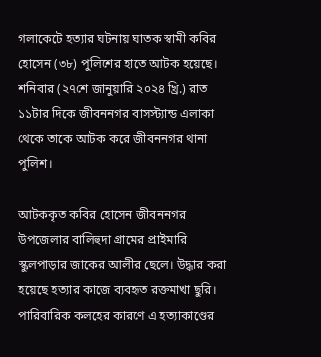গলাকেটে হত্যার ঘটনায় ঘাতক স্বামী কবির হোসেন (৩৮) পুলিশের হাতে আটক হয়েছে। শনিবার (২৭শে জানুয়ারি ২০২৪ খ্রি.) রাত ১১টার দিকে জীবননগর বাসস্ট্যান্ড এলাকা থেকে তাকে আটক করে জীবননগর থানা পুলিশ।

আটককৃত কবির হোসেন জীবননগর উপজেলার বালিহুদা গ্রামের প্রাইমারি স্কুলপাড়ার জাকের আলীর ছেলে। উদ্ধার করা হয়েছে হত্যার কাজে ব্যবহৃত রক্তমাখা ছুরি। পারিবারিক কলহের কারণে এ হত্যাকাণ্ডের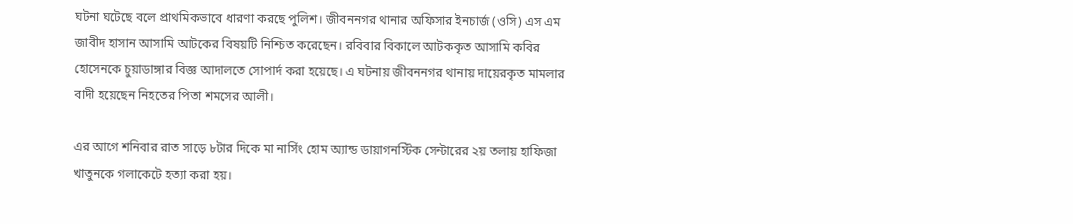ঘটনা ঘটেছে বলে প্রাথমিকভাবে ধারণা করছে পুলিশ। জীবননগর থানার অফিসার ইনচার্জ (ওসি) এস এম জাবীদ হাসান আসামি আটকের বিষয়টি নিশ্চিত করেছেন। রবিবার বিকালে আটককৃত আসামি কবির হোসেনকে চুয়াডাঙ্গার বিজ্ঞ আদালতে সোপার্দ করা হয়েছে। এ ঘটনায় জীবননগর থানায় দায়েরকৃত মামলার বাদী হয়েছেন নিহতের পিতা শমসের আলী।

এর আগে শনিবার রাত সাড়ে ৮টার দিকে মা নার্সিং হোম অ্যান্ড ডায়াগনস্টিক সেন্টারের ২য় তলায় হাফিজা খাতুনকে গলাকেটে হত্যা করা হয়।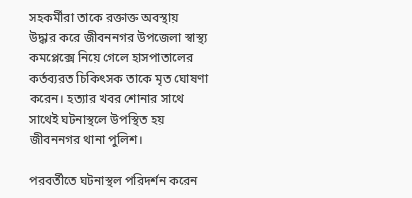সহকর্মীরা তাকে রক্তাক্ত অবস্থায় উদ্ধার করে জীবননগর উপজেলা স্বাস্থ্য কমপ্লেক্সে নিয়ে গেলে হাসপাতালের কর্তব্যরত চিকিৎসক তাকে মৃত ঘোষণা করেন। হত্যার খবর শোনার সাথে সাথেই ঘটনাস্থলে উপস্থিত হয় জীবননগর থানা পুলিশ।

পরবর্তীতে ঘটনাস্থল পরিদর্শন করেন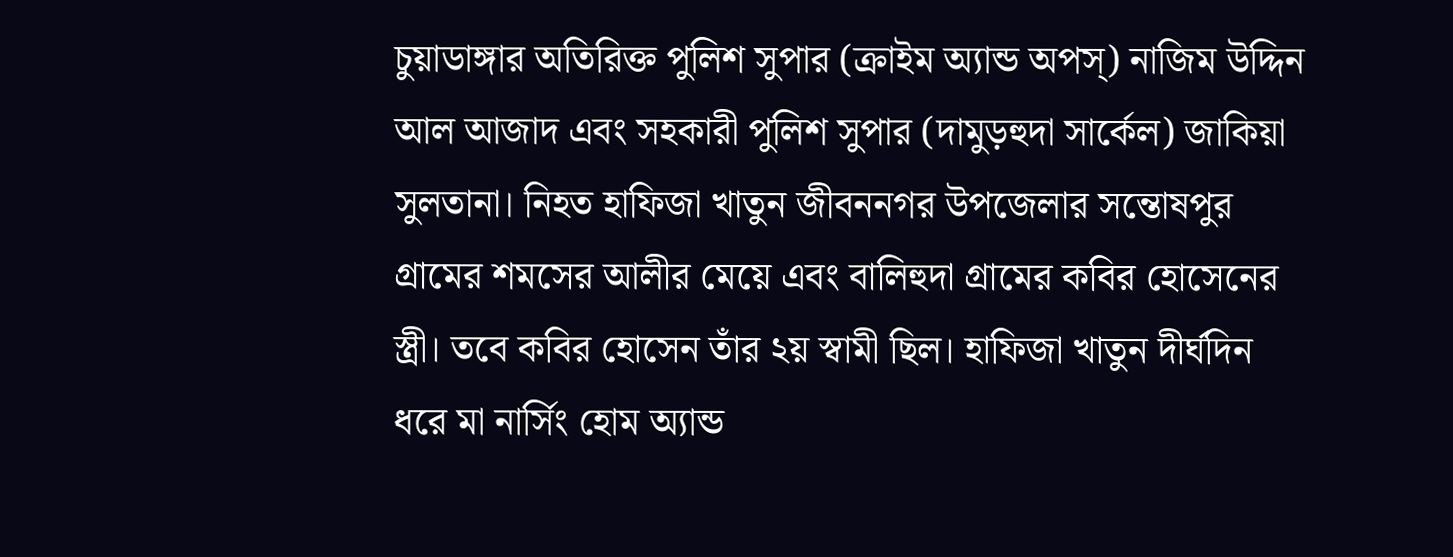চুয়াডাঙ্গার অতিরিক্ত পুলিশ সুপার (ক্রাইম অ্যান্ড অপস্) নাজিম উদ্দিন আল আজাদ এবং সহকারী পুলিশ সুপার (দামুড়হুদা সার্কেল) জাকিয়া সুলতানা। নিহত হাফিজা খাতুন জীবননগর উপজেলার সন্তোষপুর গ্রামের শমসের আলীর মেয়ে এবং বালিহুদা গ্রামের কবির হোসেনের স্ত্রী। তবে কবির হোসেন তাঁর ২য় স্বামী ছিল। হাফিজা খাতুন দীর্ঘদিন ধরে মা নার্সিং হোম অ্যান্ড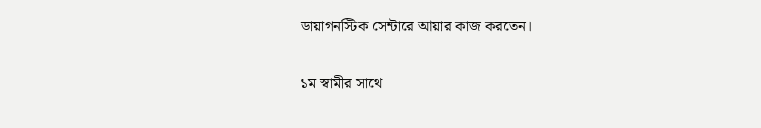ডায়াগনস্টিক সেন্টারে আয়ার কাজ করতেন।

১ম স্বামীর সাথে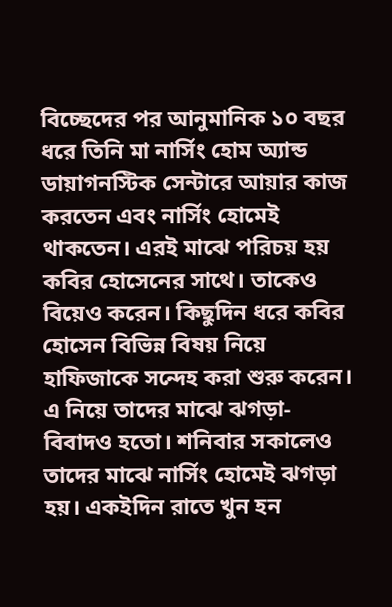বিচ্ছেদের পর আনুমানিক ১০ বছর ধরে তিনি মা নার্সিং হোম অ্যান্ড ডায়াগনস্টিক সেন্টারে আয়ার কাজ করতেন এবং নার্সিং হোমেই থাকতেন। এরই মাঝে পরিচয় হয় কবির হোসেনের সাথে। তাকেও বিয়েও করেন। কিছুদিন ধরে কবির হোসেন বিভিন্ন বিষয় নিয়ে হাফিজাকে সন্দেহ করা শুরু করেন। এ নিয়ে তাদের মাঝে ঝগড়া-বিবাদও হতো। শনিবার সকালেও তাদের মাঝে নার্সিং হোমেই ঝগড়া হয়। একইদিন রাতে খুন হন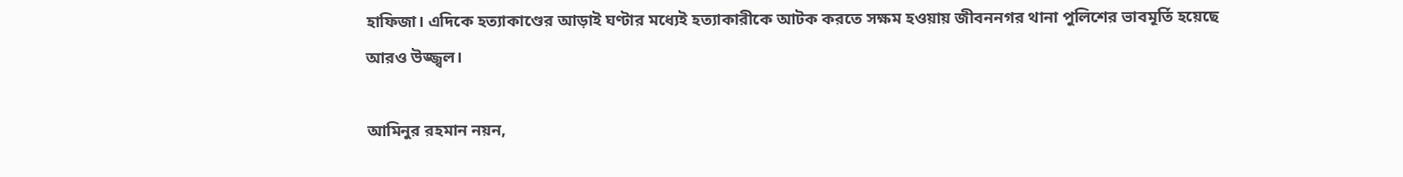হাফিজা। এদিকে হত্যাকাণ্ডের আড়াই ঘণ্টার মধ্যেই হত্যাকারীকে আটক করতে সক্ষম হওয়ায় জীবননগর থানা পুলিশের ভাবমূর্তি হয়েছে আরও উজ্জ্বল।

আমিনুর রহমান নয়ন,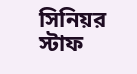সিনিয়র স্টাফ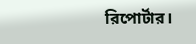রিপোর্টার।